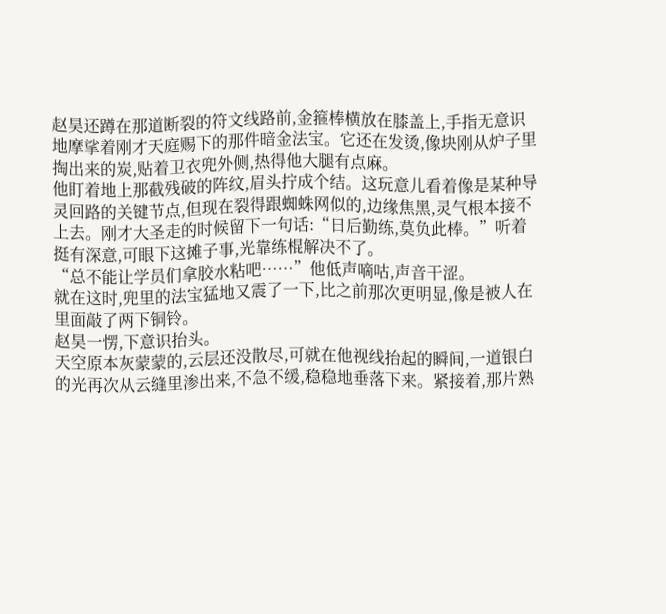赵昊还蹲在那道断裂的符文线路前,金箍棒横放在膝盖上,手指无意识地摩挲着刚才天庭赐下的那件暗金法宝。它还在发烫,像块刚从炉子里掏出来的炭,贴着卫衣兜外侧,热得他大腿有点麻。
他盯着地上那截残破的阵纹,眉头拧成个结。这玩意儿看着像是某种导灵回路的关键节点,但现在裂得跟蜘蛛网似的,边缘焦黑,灵气根本接不上去。刚才大圣走的时候留下一句话:“日后勤练,莫负此棒。”听着挺有深意,可眼下这摊子事,光靠练棍解决不了。
“总不能让学员们拿胶水粘吧……”他低声嘀咕,声音干涩。
就在这时,兜里的法宝猛地又震了一下,比之前那次更明显,像是被人在里面敲了两下铜铃。
赵昊一愣,下意识抬头。
天空原本灰蒙蒙的,云层还没散尽,可就在他视线抬起的瞬间,一道银白的光再次从云缝里渗出来,不急不缓,稳稳地垂落下来。紧接着,那片熟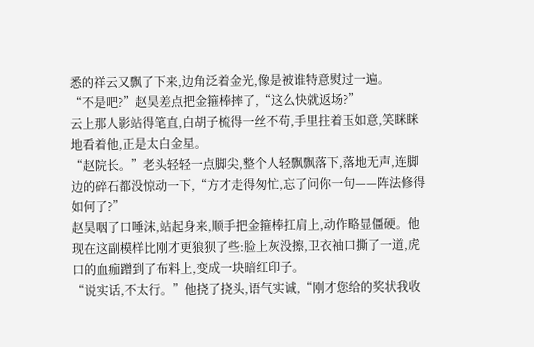悉的祥云又飘了下来,边角泛着金光,像是被谁特意熨过一遍。
“不是吧?”赵昊差点把金箍棒摔了,“这么快就返场?”
云上那人影站得笔直,白胡子梳得一丝不苟,手里拄着玉如意,笑眯眯地看着他,正是太白金星。
“赵院长。”老头轻轻一点脚尖,整个人轻飘飘落下,落地无声,连脚边的碎石都没惊动一下,“方才走得匆忙,忘了问你一句——阵法修得如何了?”
赵昊咽了口唾沫,站起身来,顺手把金箍棒扛肩上,动作略显僵硬。他现在这副模样比刚才更狼狈了些:脸上灰没擦,卫衣袖口撕了一道,虎口的血痂蹭到了布料上,变成一块暗红印子。
“说实话,不太行。”他挠了挠头,语气实诚,“刚才您给的奖状我收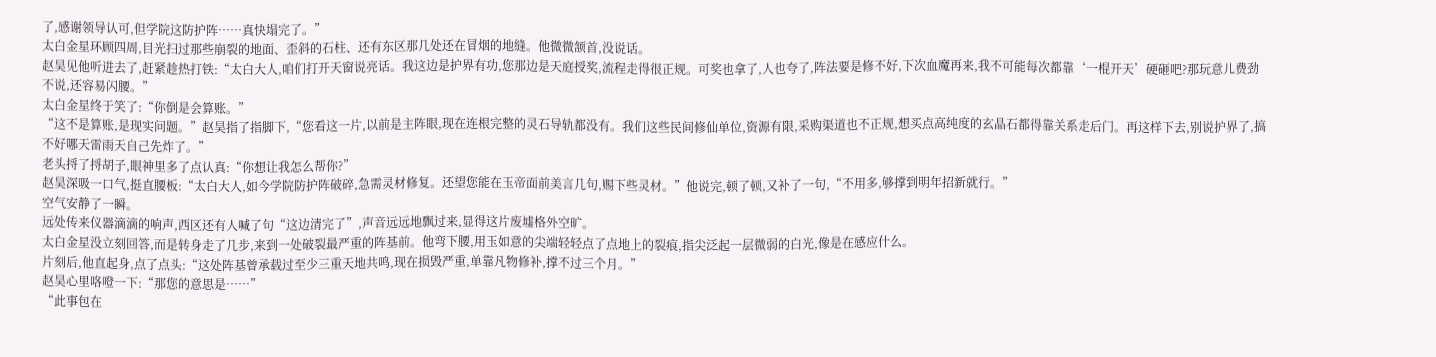了,感谢领导认可,但学院这防护阵……真快塌完了。”
太白金星环顾四周,目光扫过那些崩裂的地面、歪斜的石柱、还有东区那几处还在冒烟的地缝。他微微颔首,没说话。
赵昊见他听进去了,赶紧趁热打铁:“太白大人,咱们打开天窗说亮话。我这边是护界有功,您那边是天庭授奖,流程走得很正规。可奖也拿了,人也夸了,阵法要是修不好,下次血魔再来,我不可能每次都靠‘一棍开天’硬砸吧?那玩意儿费劲不说,还容易闪腰。”
太白金星终于笑了:“你倒是会算账。”
“这不是算账,是现实问题。”赵昊指了指脚下,“您看这一片,以前是主阵眼,现在连根完整的灵石导轨都没有。我们这些民间修仙单位,资源有限,采购渠道也不正规,想买点高纯度的玄晶石都得靠关系走后门。再这样下去,别说护界了,搞不好哪天雷雨天自己先炸了。”
老头捋了捋胡子,眼神里多了点认真:“你想让我怎么帮你?”
赵昊深吸一口气,挺直腰板:“太白大人,如今学院防护阵破碎,急需灵材修复。还望您能在玉帝面前美言几句,赐下些灵材。”他说完,顿了顿,又补了一句,“不用多,够撑到明年招新就行。”
空气安静了一瞬。
远处传来仪器滴滴的响声,西区还有人喊了句“这边清完了”,声音远远地飘过来,显得这片废墟格外空旷。
太白金星没立刻回答,而是转身走了几步,来到一处破裂最严重的阵基前。他弯下腰,用玉如意的尖端轻轻点了点地上的裂痕,指尖泛起一层微弱的白光,像是在感应什么。
片刻后,他直起身,点了点头:“这处阵基曾承载过至少三重天地共鸣,现在损毁严重,单靠凡物修补,撑不过三个月。”
赵昊心里咯噔一下:“那您的意思是……”
“此事包在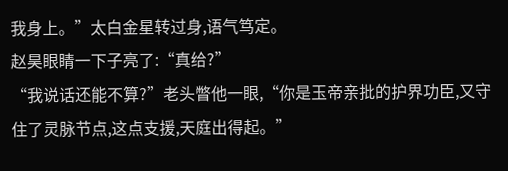我身上。”太白金星转过身,语气笃定。
赵昊眼睛一下子亮了:“真给?”
“我说话还能不算?”老头瞥他一眼,“你是玉帝亲批的护界功臣,又守住了灵脉节点,这点支援,天庭出得起。”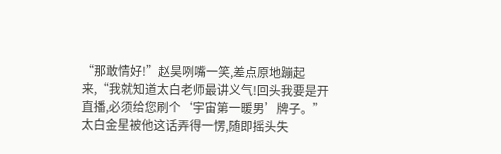“那敢情好!”赵昊咧嘴一笑,差点原地蹦起来,“我就知道太白老师最讲义气!回头我要是开直播,必须给您刷个‘宇宙第一暖男’牌子。”
太白金星被他这话弄得一愣,随即摇头失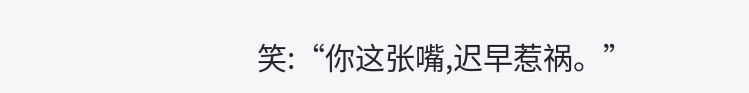笑:“你这张嘴,迟早惹祸。”